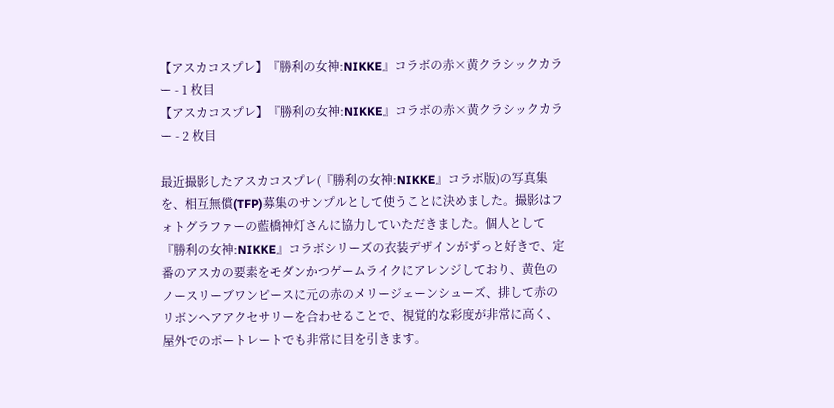【アスカコスプレ】『勝利の女神:NIKKE』コラボの赤×黄クラシックカラー - 1 枚目
【アスカコスプレ】『勝利の女神:NIKKE』コラボの赤×黄クラシックカラー - 2 枚目

最近撮影したアスカコスプレ(『勝利の女神:NIKKE』コラボ版)の写真集を、相互無償(TFP)募集のサンプルとして使うことに決めました。撮影はフォトグラファーの藍橋神灯さんに協力していただきました。個人として『勝利の女神:NIKKE』コラボシリーズの衣装デザインがずっと好きで、定番のアスカの要素をモダンかつゲームライクにアレンジしており、黄色のノースリーブワンピースに元の赤のメリージェーンシューズ、排して赤のリボンヘアアクセサリーを合わせることで、視覚的な彩度が非常に高く、屋外でのポートレートでも非常に目を引きます。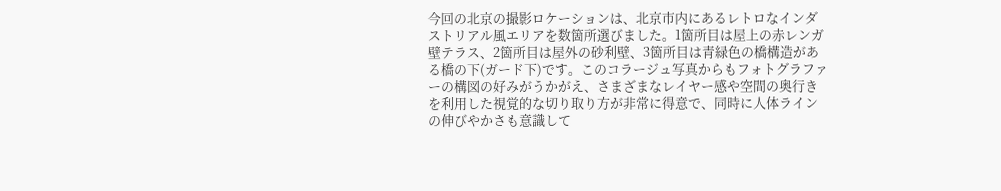今回の北京の撮影ロケーションは、北京市内にあるレトロなインダストリアル風エリアを数箇所選びました。1箇所目は屋上の赤レンガ壁テラス、2箇所目は屋外の砂利壁、3箇所目は青緑色の橋構造がある橋の下(ガード下)です。このコラージュ写真からもフォトグラファーの構図の好みがうかがえ、さまざまなレイヤー感や空間の奥行きを利用した視覚的な切り取り方が非常に得意で、同時に人体ラインの伸びやかさも意識して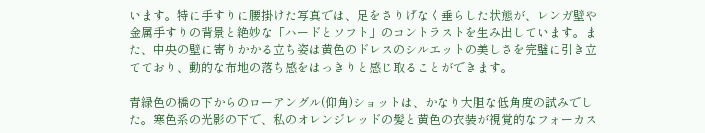います。特に手すりに腰掛けた写真では、足をさりげなく垂らした状態が、レンガ壁や金属手すりの背景と絶妙な「ハードとソフト」のコントラストを生み出しています。また、中央の壁に寄りかかる立ち姿は黄色のドレスのシルエットの美しさを完璧に引き立てており、動的な布地の落ち感をはっきりと感じ取ることができます。

青緑色の橋の下からのローアングル(仰角)ショットは、かなり大胆な低角度の試みでした。寒色系の光影の下で、私のオレンジレッドの髪と黄色の衣装が視覚的なフォーカス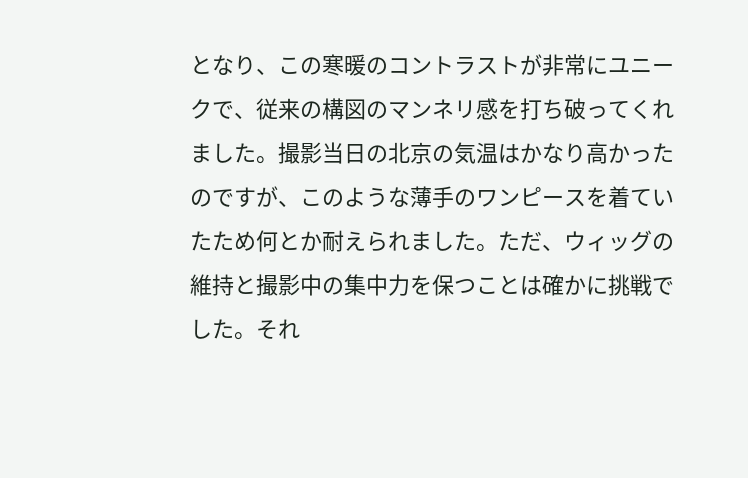となり、この寒暖のコントラストが非常にユニークで、従来の構図のマンネリ感を打ち破ってくれました。撮影当日の北京の気温はかなり高かったのですが、このような薄手のワンピースを着ていたため何とか耐えられました。ただ、ウィッグの維持と撮影中の集中力を保つことは確かに挑戦でした。それ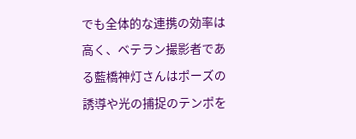でも全体的な連携の効率は高く、ベテラン撮影者である藍橋神灯さんはポーズの誘導や光の捕捉のテンポを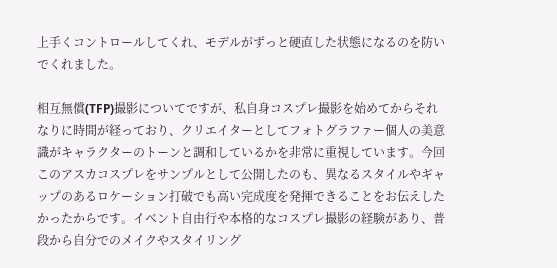上手くコントロールしてくれ、モデルがずっと硬直した状態になるのを防いでくれました。

相互無償(TFP)撮影についてですが、私自身コスプレ撮影を始めてからそれなりに時間が経っており、クリエイターとしてフォトグラファー個人の美意識がキャラクターのトーンと調和しているかを非常に重視しています。今回このアスカコスプレをサンプルとして公開したのも、異なるスタイルやギャップのあるロケーション打破でも高い完成度を発揮できることをお伝えしたかったからです。イベント自由行や本格的なコスプレ撮影の経験があり、普段から自分でのメイクやスタイリング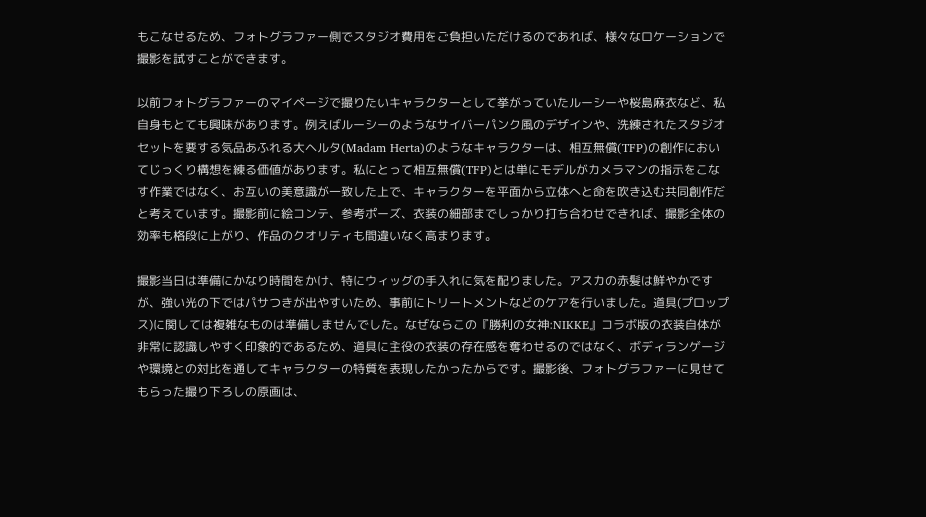もこなせるため、フォトグラファー側でスタジオ費用をご負担いただけるのであれば、様々なロケーションで撮影を試すことができます。

以前フォトグラファーのマイページで撮りたいキャラクターとして挙がっていたルーシーや桜島麻衣など、私自身もとても興味があります。例えばルーシーのようなサイバーパンク風のデザインや、洗練されたスタジオセットを要する気品あふれる大ヘルタ(Madam Herta)のようなキャラクターは、相互無償(TFP)の創作においてじっくり構想を練る価値があります。私にとって相互無償(TFP)とは単にモデルがカメラマンの指示をこなす作業ではなく、お互いの美意識が一致した上で、キャラクターを平面から立体へと命を吹き込む共同創作だと考えています。撮影前に絵コンテ、参考ポーズ、衣装の細部までしっかり打ち合わせできれば、撮影全体の効率も格段に上がり、作品のクオリティも間違いなく高まります。

撮影当日は準備にかなり時間をかけ、特にウィッグの手入れに気を配りました。アスカの赤髪は鮮やかですが、強い光の下ではパサつきが出やすいため、事前にトリートメントなどのケアを行いました。道具(プロップス)に関しては複雑なものは準備しませんでした。なぜならこの『勝利の女神:NIKKE』コラボ版の衣装自体が非常に認識しやすく印象的であるため、道具に主役の衣装の存在感を奪わせるのではなく、ボディランゲージや環境との対比を通してキャラクターの特質を表現したかったからです。撮影後、フォトグラファーに見せてもらった撮り下ろしの原画は、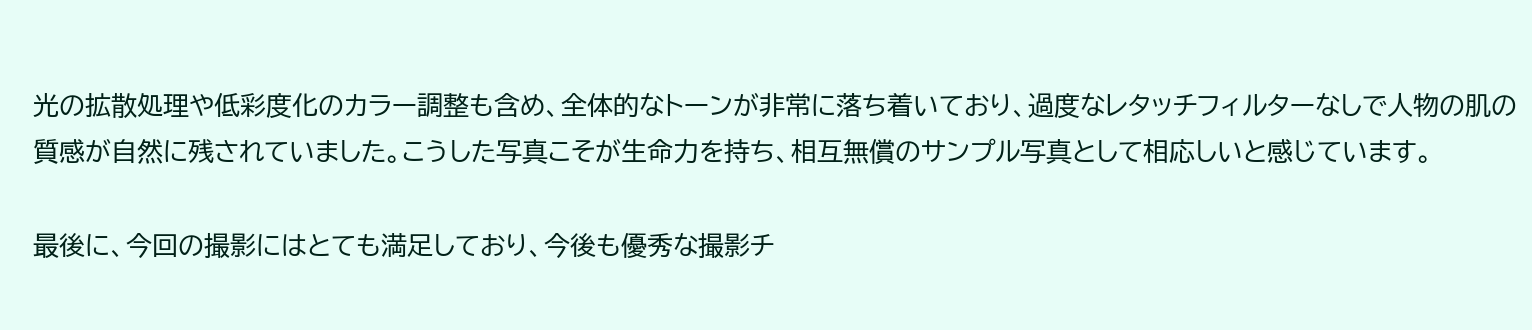光の拡散処理や低彩度化のカラー調整も含め、全体的なトーンが非常に落ち着いており、過度なレタッチフィルターなしで人物の肌の質感が自然に残されていました。こうした写真こそが生命力を持ち、相互無償のサンプル写真として相応しいと感じています。

最後に、今回の撮影にはとても満足しており、今後も優秀な撮影チ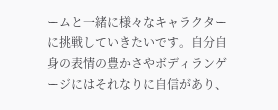ームと一緒に様々なキャラクターに挑戦していきたいです。自分自身の表情の豊かさやボディランゲージにはそれなりに自信があり、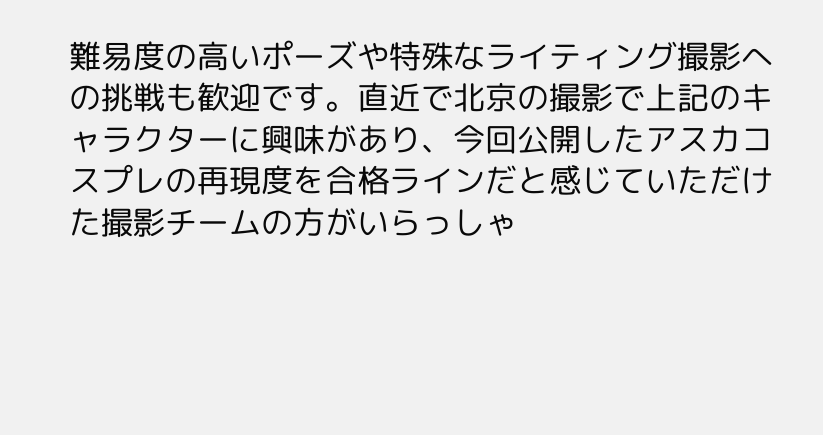難易度の高いポーズや特殊なライティング撮影への挑戦も歓迎です。直近で北京の撮影で上記のキャラクターに興味があり、今回公開したアスカコスプレの再現度を合格ラインだと感じていただけた撮影チームの方がいらっしゃ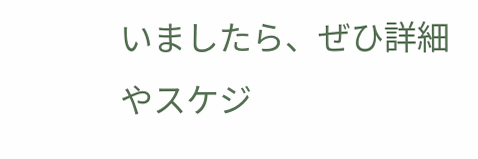いましたら、ぜひ詳細やスケジ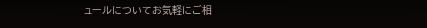ュールについてお気軽にご相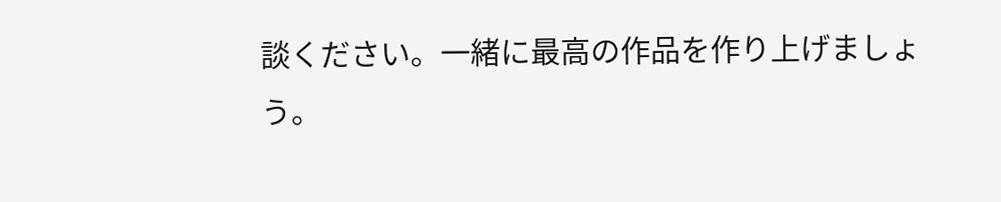談ください。一緒に最高の作品を作り上げましょう。